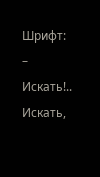Шрифт:
– Искать!.. Искать,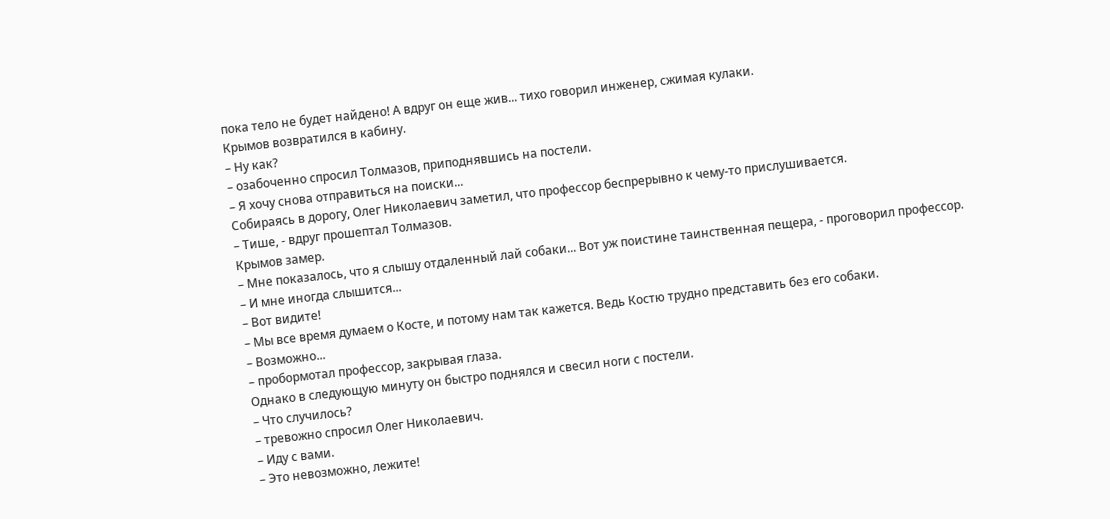пока тело не будет найдено! А вдруг он еще жив... тихо говорил инженер, сжимая кулаки.
Крымов возвратился в кабину.
– Ну как?
– озабоченно спросил Толмазов, приподнявшись на постели.
– Я хочу снова отправиться на поиски...
Собираясь в дорогу, Олег Николаевич заметил, что профессор беспрерывно к чему-то прислушивается.
– Тише, - вдруг прошептал Толмазов.
Крымов замер.
– Мне показалось, что я слышу отдаленный лай собаки... Вот уж поистине таинственная пещера, - проговорил профессор.
– И мне иногда слышится...
– Вот видите!
– Мы все время думаем о Косте, и потому нам так кажется. Ведь Костю трудно представить без его собаки.
– Возможно...
– пробормотал профессор, закрывая глаза.
Однако в следующую минуту он быстро поднялся и свесил ноги с постели.
– Что случилось?
– тревожно спросил Олег Николаевич.
– Иду с вами.
– Это невозможно, лежите!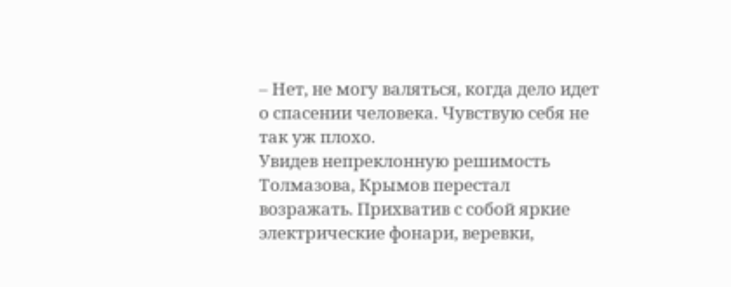– Нет, не могу валяться, когда дело идет о спасении человека. Чувствую себя не так уж плохо.
Увидев непреклонную решимость Толмазова, Крымов перестал возражать. Прихватив с собой яркие электрические фонари, веревки,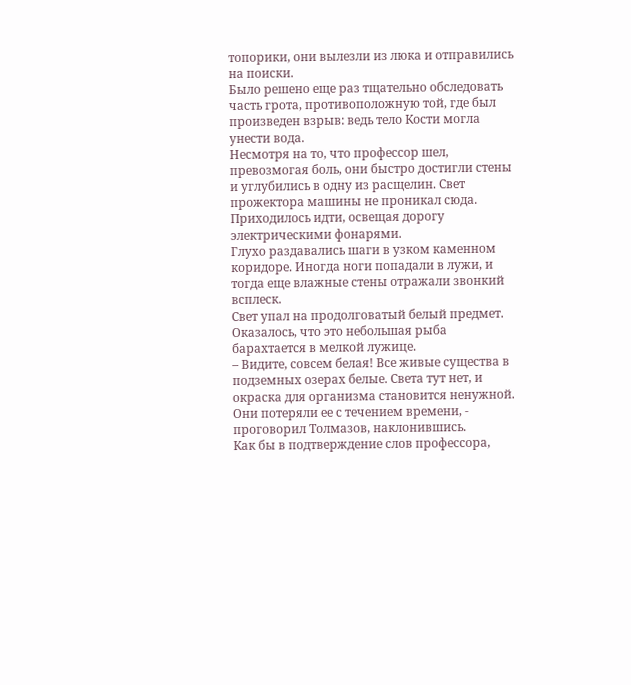топорики, они вылезли из люка и отправились на поиски.
Было решено еще раз тщательно обследовать часть грота, противоположную той, где был произведен взрыв: ведь тело Кости могла унести вода.
Несмотря на то, что профессор шел, превозмогая боль, они быстро достигли стены и углубились в одну из расщелин. Свет прожектора машины не проникал сюда. Приходилось идти, освещая дорогу электрическими фонарями.
Глухо раздавались шаги в узком каменном коридоре. Иногда ноги попадали в лужи, и тогда еще влажные стены отражали звонкий всплеск.
Свет упал на продолговатый белый предмет. Оказалось, что это небольшая рыба барахтается в мелкой лужице.
– Видите, совсем белая! Все живые существа в подземных озерах белые. Света тут нет, и окраска для организма становится ненужной. Они потеряли ее с течением времени, - проговорил Толмазов, наклонившись.
Как бы в подтверждение слов профессора,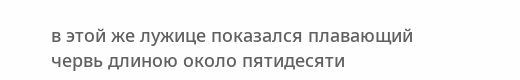в этой же лужице показался плавающий червь длиною около пятидесяти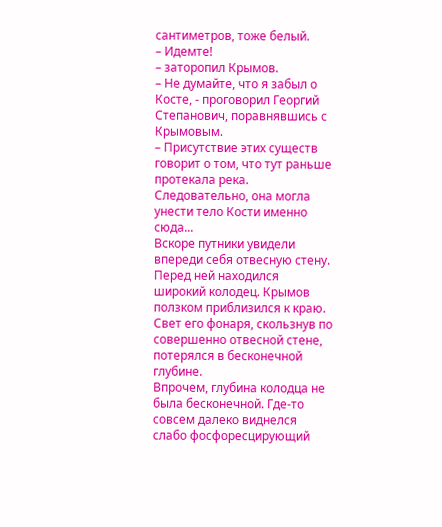сантиметров, тоже белый.
– Идемте!
– заторопил Крымов.
– Не думайте, что я забыл о Косте, - проговорил Георгий Степанович, поравнявшись с Крымовым.
– Присутствие этих существ говорит о том, что тут раньше протекала река. Следовательно, она могла унести тело Кости именно сюда...
Вскоре путники увидели впереди себя отвесную стену. Перед ней находился широкий колодец. Крымов ползком приблизился к краю. Свет его фонаря, скользнув по совершенно отвесной стене, потерялся в бесконечной глубине.
Впрочем, глубина колодца не была бесконечной. Где-то совсем далеко виднелся слабо фосфоресцирующий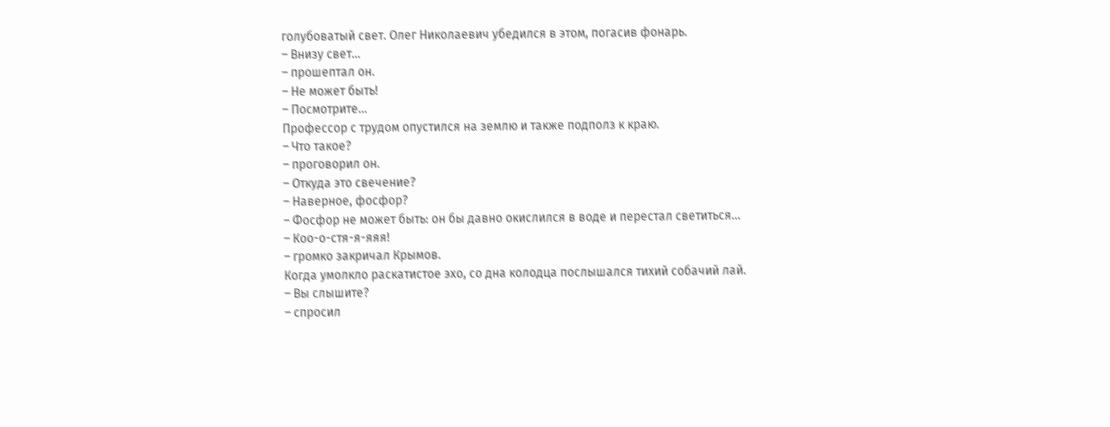голубоватый свет. Олег Николаевич убедился в этом, погасив фонарь.
– Внизу свет...
– прошептал он.
– Не может быть!
– Посмотрите...
Профессор с трудом опустился на землю и также подполз к краю.
– Что такое?
– проговорил он.
– Откуда это свечение?
– Наверное, фосфор?
– Фосфор не может быть: он бы давно окислился в воде и перестал светиться...
– Коо-о-стя-я-яяя!
– громко закричал Крымов.
Когда умолкло раскатистое эхо, со дна колодца послышался тихий собачий лай.
– Вы слышите?
– спросил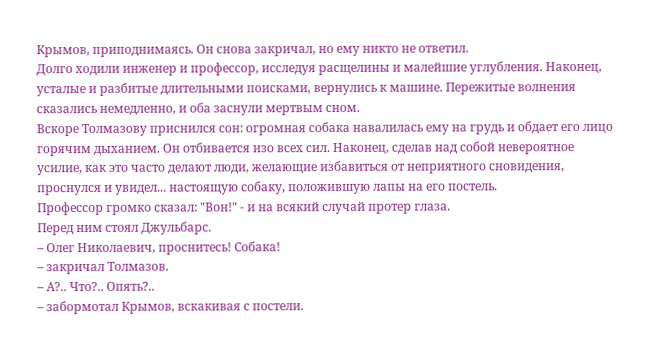Крымов, приподнимаясь. Он снова закричал, но ему никто не ответил.
Долго ходили инженер и профессор, исследуя расщелины и малейшие углубления. Наконец, усталые и разбитые длительными поисками, вернулись к машине. Пережитые волнения сказались немедленно, и оба заснули мертвым сном.
Вскоре Толмазову приснился сон: огромная собака навалилась ему на грудь и обдает его лицо горячим дыханием. Он отбивается изо всех сил. Наконец, сделав над собой невероятное усилие, как это часто делают люди, желающие избавиться от неприятного сновидения, проснулся и увидел... настоящую собаку, положившую лапы на его постель.
Профессор громко сказал: "Вон!" - и на всякий случай протер глаза.
Перед ним стоял Джульбарс.
– Олег Николаевич, проснитесь! Собака!
– закричал Толмазов.
– А?.. Что?.. Опять?..
– забормотал Крымов, вскакивая с постели.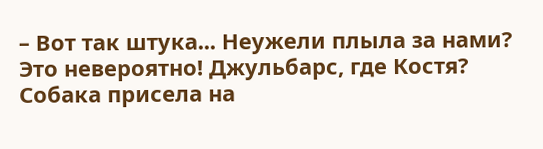– Вот так штука... Неужели плыла за нами? Это невероятно! Джульбарс, где Костя?
Собака присела на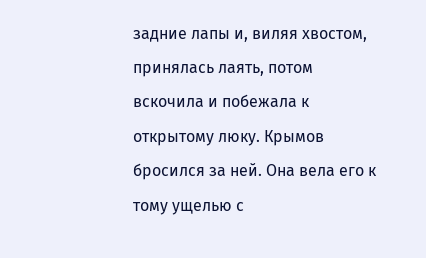задние лапы и, виляя хвостом, принялась лаять, потом вскочила и побежала к открытому люку. Крымов бросился за ней. Она вела его к тому ущелью с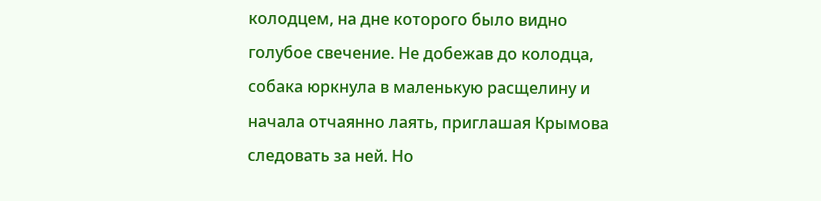колодцем, на дне которого было видно голубое свечение. Не добежав до колодца, собака юркнула в маленькую расщелину и начала отчаянно лаять, приглашая Крымова следовать за ней. Но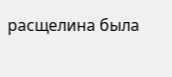расщелина была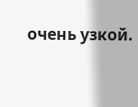очень узкой.